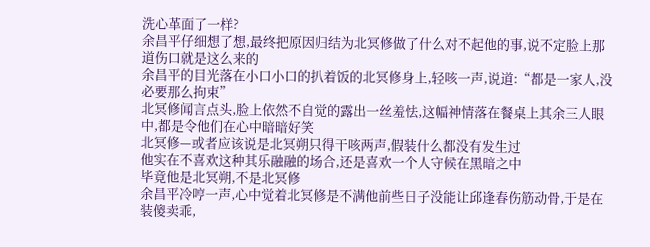洗心革面了一样?
余昌平仔细想了想,最终把原因归结为北冥修做了什么对不起他的事,说不定脸上那道伤口就是这么来的
余昌平的目光落在小口小口的扒着饭的北冥修身上,轻咳一声,说道:“都是一家人,没必要那么拘束”
北冥修闻言点头,脸上依然不自觉的露出一丝羞怯,这幅神情落在餐桌上其余三人眼中,都是令他们在心中暗暗好笑
北冥修—或者应该说是北冥朔只得干咳两声,假装什么都没有发生过
他实在不喜欢这种其乐融融的场合,还是喜欢一个人守候在黑暗之中
毕竟他是北冥朔,不是北冥修
余昌平冷哼一声,心中觉着北冥修是不满他前些日子没能让邱逢春伤筋动骨,于是在装傻卖乖,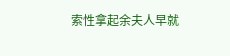索性拿起余夫人早就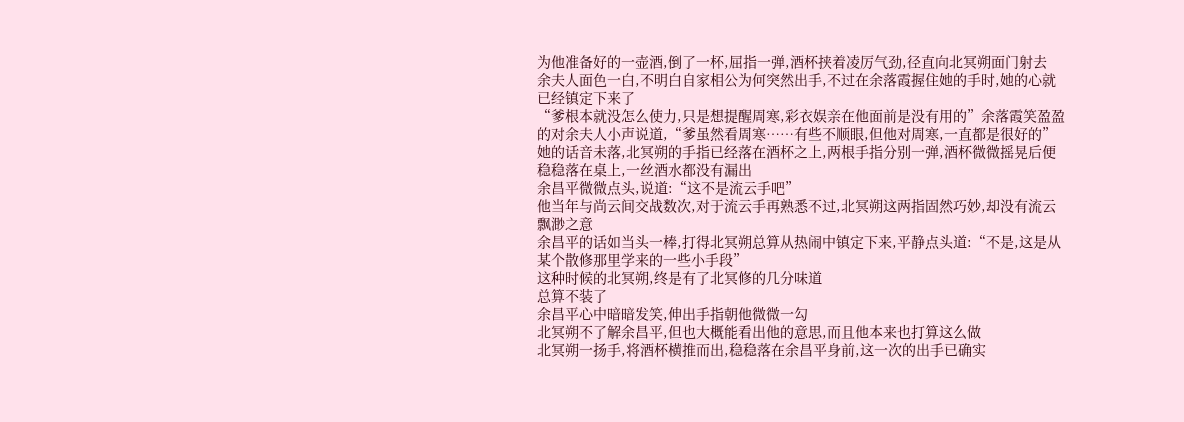为他准备好的一壶酒,倒了一杯,屈指一弹,酒杯挟着凌厉气劲,径直向北冥朔面门射去
余夫人面色一白,不明白自家相公为何突然出手,不过在余落霞握住她的手时,她的心就已经镇定下来了
“爹根本就没怎么使力,只是想提醒周寒,彩衣娱亲在他面前是没有用的”余落霞笑盈盈的对余夫人小声说道,“爹虽然看周寒……有些不顺眼,但他对周寒,一直都是很好的”
她的话音未落,北冥朔的手指已经落在酒杯之上,两根手指分别一弹,酒杯微微摇晃后便稳稳落在桌上,一丝酒水都没有漏出
余昌平微微点头,说道:“这不是流云手吧”
他当年与尚云间交战数次,对于流云手再熟悉不过,北冥朔这两指固然巧妙,却没有流云飘渺之意
余昌平的话如当头一棒,打得北冥朔总算从热闹中镇定下来,平静点头道:“不是,这是从某个散修那里学来的一些小手段”
这种时候的北冥朔,终是有了北冥修的几分味道
总算不装了
余昌平心中暗暗发笑,伸出手指朝他微微一勾
北冥朔不了解余昌平,但也大概能看出他的意思,而且他本来也打算这么做
北冥朔一扬手,将酒杯横推而出,稳稳落在余昌平身前,这一次的出手已确实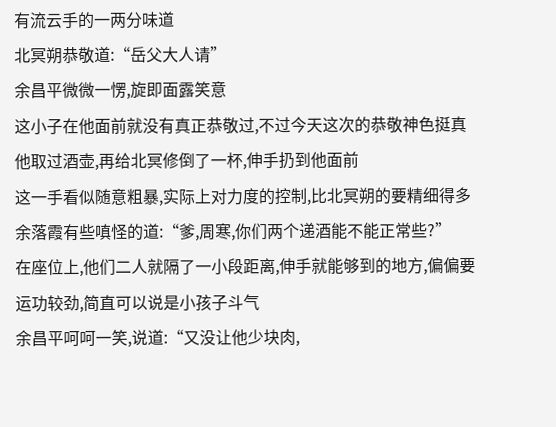有流云手的一两分味道
北冥朔恭敬道:“岳父大人请”
余昌平微微一愣,旋即面露笑意
这小子在他面前就没有真正恭敬过,不过今天这次的恭敬神色挺真
他取过酒壶,再给北冥修倒了一杯,伸手扔到他面前
这一手看似随意粗暴,实际上对力度的控制,比北冥朔的要精细得多
余落霞有些嗔怪的道:“爹,周寒,你们两个递酒能不能正常些?”
在座位上,他们二人就隔了一小段距离,伸手就能够到的地方,偏偏要运功较劲,简直可以说是小孩子斗气
余昌平呵呵一笑,说道:“又没让他少块肉,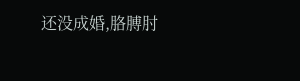还没成婚,胳膊肘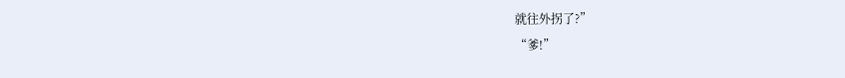就往外拐了?”
“爹!”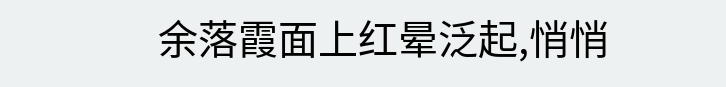余落霞面上红晕泛起,悄悄